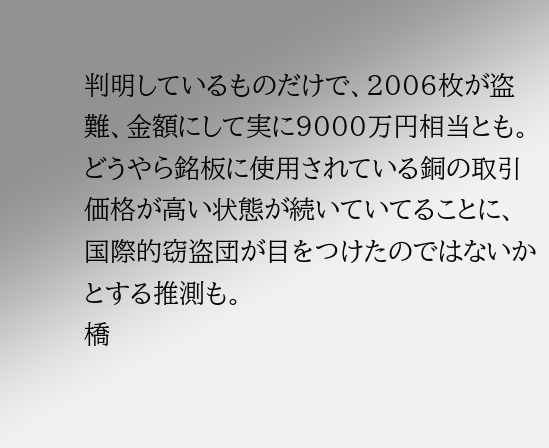判明しているものだけで、2006枚が盗難、金額にして実に9000万円相当とも。
どうやら銘板に使用されている銅の取引価格が高い状態が続いていてることに、国際的窃盗団が目をつけたのではないかとする推測も。
橋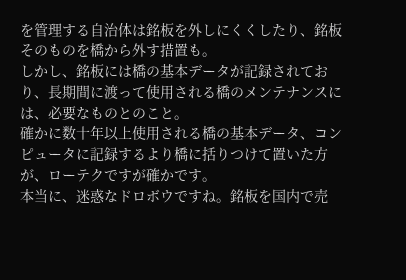を管理する自治体は銘板を外しにくくしたり、銘板そのものを橋から外す措置も。
しかし、銘板には橋の基本データが記録されており、長期間に渡って使用される橋のメンテナンスには、必要なものとのこと。
確かに数十年以上使用される橋の基本データ、コンピュータに記録するより橋に括りつけて置いた方が、ローテクですが確かです。
本当に、迷惑なドロボウですね。銘板を国内で売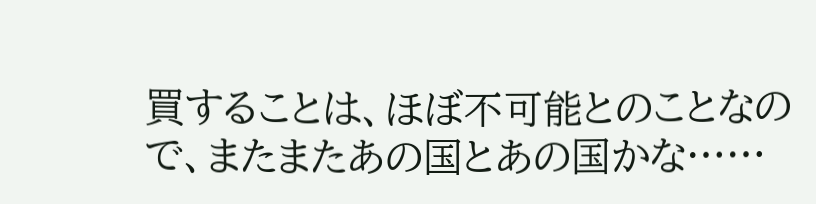買することは、ほぼ不可能とのことなので、またまたあの国とあの国かな……